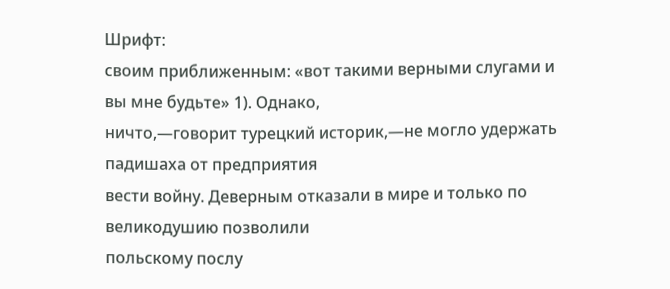Шрифт:
своим приближенным: «вот такими верными слугами и вы мне будьте» 1). Однако,
ничто,—говорит турецкий историк,—не могло удержать падишаха от предприятия
вести войну. Деверным отказали в мире и только по великодушию позволили
польскому послу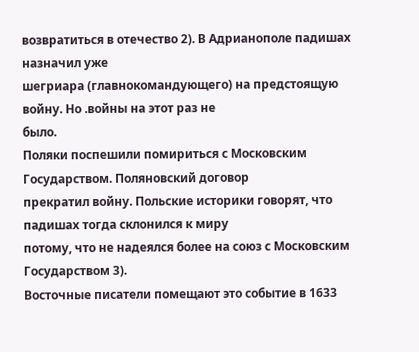возвратиться в отечество 2). В Адрианополе падишах назначил уже
шегриара (главнокомандующего) на предстоящую войну. Но .войны на этот раз не
было.
Поляки поспешили помириться с Московским Государством. Поляновский договор
прекратил войну. Польские историки говорят, что падишах тогда склонился к миру
потому, что не надеялся более на союз с Московским Государством 3).
Восточные писатели помещают это событие в 1633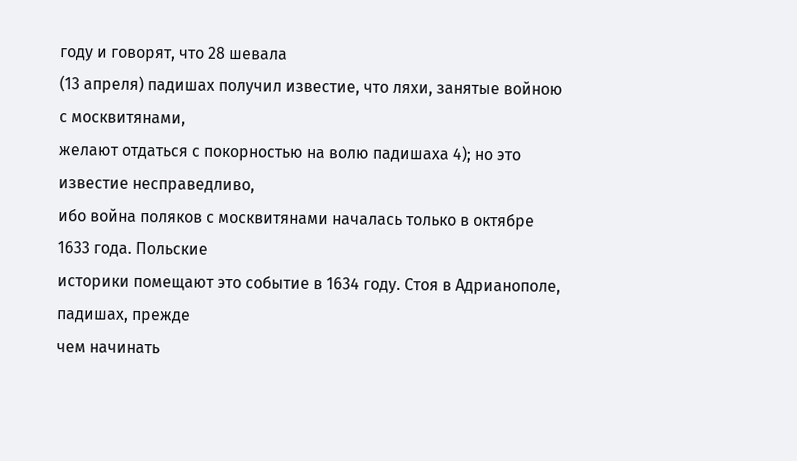году и говорят, что 28 шевала
(13 апреля) падишах получил известие, что ляхи, занятые войною с москвитянами,
желают отдаться с покорностью на волю падишаха 4); но это известие несправедливо,
ибо война поляков с москвитянами началась только в октябре 1633 года. Польские
историки помещают это событие в 1634 году. Стоя в Адрианополе, падишах, прежде
чем начинать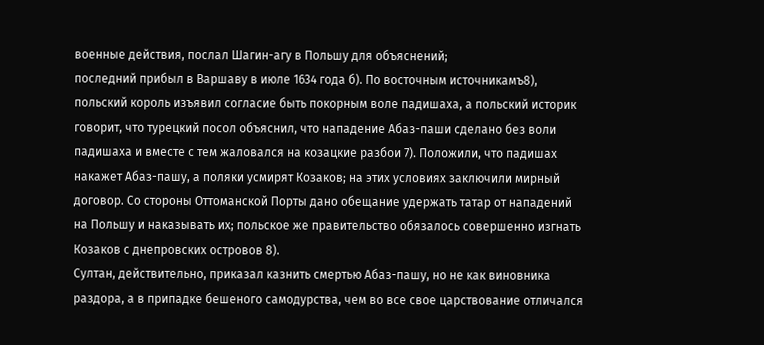военные действия, послал Шагин-агу в Польшу для объяснений;
последний прибыл в Варшаву в июле 1634 года б). По восточным источникамъ8),
польский король изъявил согласие быть покорным воле падишаха, а польский историк
говорит, что турецкий посол объяснил, что нападение Абаз-паши сделано без воли
падишаха и вместе с тем жаловался на козацкие разбои 7). Положили, что падишах
накажет Абаз-пашу, а поляки усмирят Козаков; на этих условиях заключили мирный
договор. Со стороны Оттоманской Порты дано обещание удержать татар от нападений
на Польшу и наказывать их; польское же правительство обязалось совершенно изгнать
Козаков с днепровских островов 8).
Султан, действительно, приказал казнить смертью Абаз-пашу, но не как виновника
раздора, а в припадке бешеного самодурства, чем во все свое царствование отличался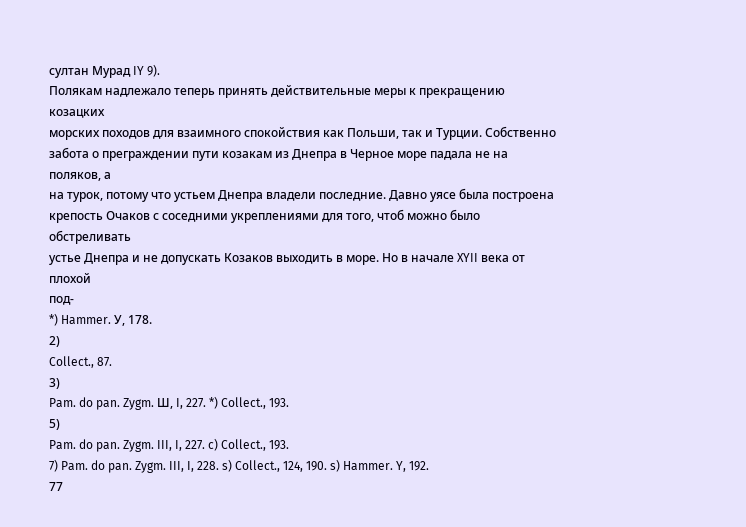султан Мурад IY 9).
Полякам надлежало теперь принять действительные меры к прекращению козацких
морских походов для взаимного спокойствия как Польши, так и Турции. Собственно
забота о преграждении пути козакам из Днепра в Черное море падала не на поляков, а
на турок, потому что устьем Днепра владели последние. Давно уясе была построена
крепость Очаков с соседними укреплениями для того, чтоб можно было обстреливать
устье Днепра и не допускать Козаков выходить в море. Но в начале XYII века от плохой
под-
*) Hammer. У, 178.
2)
Collect., 87.
3)
Pam. do pan. Zygm. Ш, I, 227. *) Collect., 193.
5)
Pam. do pan. Zygm. III, I, 227. c) Collect., 193.
7) Pam. do pan. Zygm. III, I, 228. s) Collect., 124, 190. s) Hammer. Y, 192.
77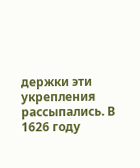держки эти укрепления рассыпались. В 1626 году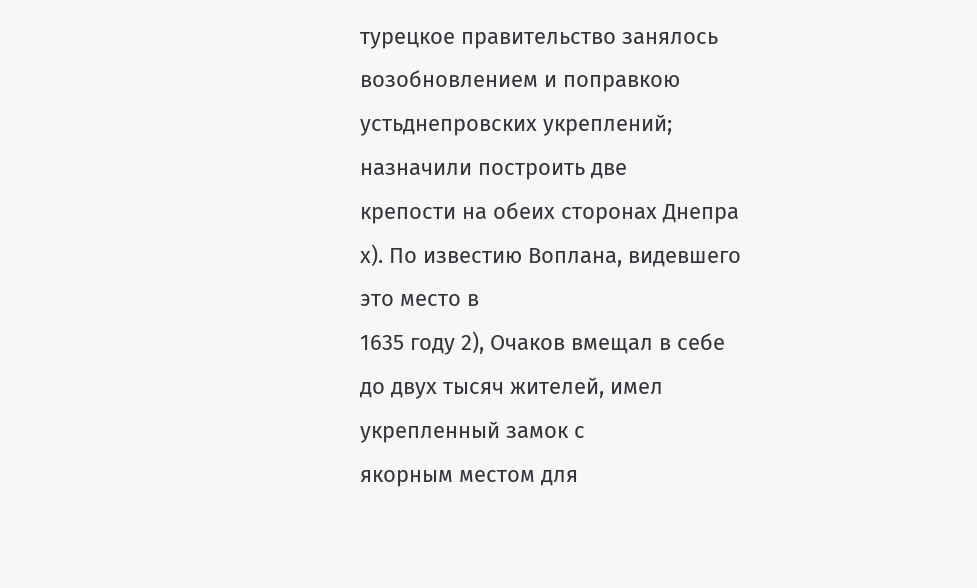турецкое правительство занялось
возобновлением и поправкою устьднепровских укреплений; назначили построить две
крепости на обеих сторонах Днепра х). По известию Воплана, видевшего это место в
1635 году 2), Очаков вмещал в себе до двух тысяч жителей, имел укрепленный замок с
якорным местом для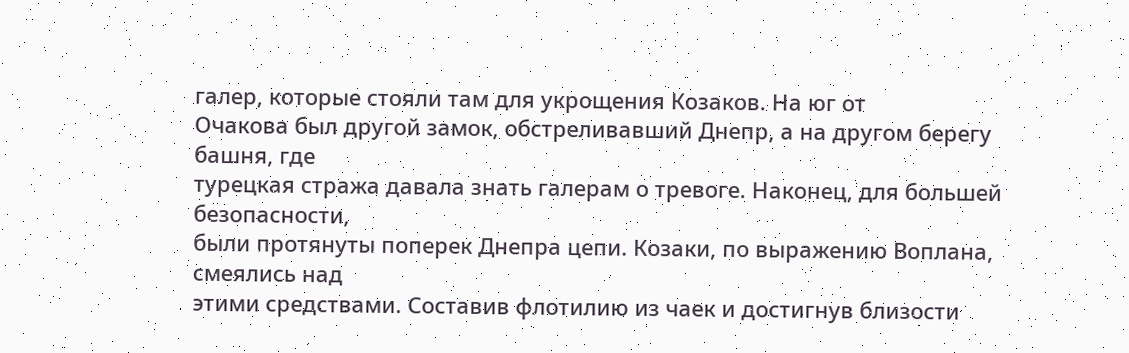галер, которые стояли там для укрощения Козаков. На юг от
Очакова был другой замок, обстреливавший Днепр, а на другом берегу башня, где
турецкая стража давала знать галерам о тревоге. Наконец, для большей безопасности,
были протянуты поперек Днепра цепи. Козаки, по выражению Воплана, смеялись над
этими средствами. Составив флотилию из чаек и достигнув близости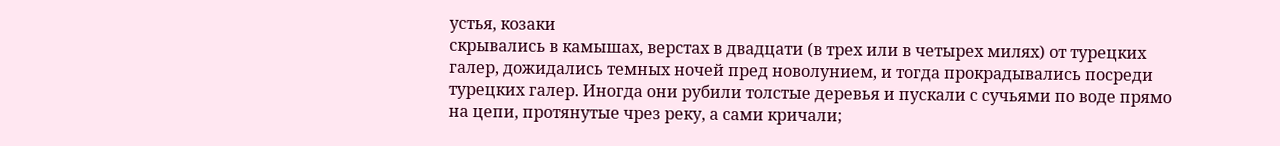устья, козаки
скрывались в камышах, верстах в двадцати (в трех или в четырех милях) от турецких
галер, дожидались темных ночей пред новолунием, и тогда прокрадывались посреди
турецких галер. Иногда они рубили толстые деревья и пускали с сучьями по воде прямо
на цепи, протянутые чрез реку, а сами кричали;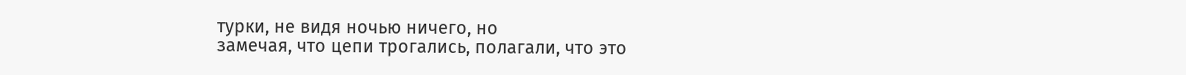турки, не видя ночью ничего, но
замечая, что цепи трогались, полагали, что это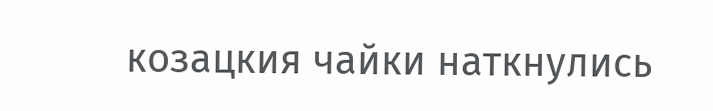козацкия чайки наткнулись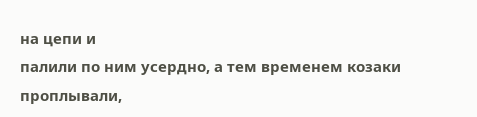на цепи и
палили по ним усердно, а тем временем козаки проплывали,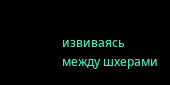извиваясь между шхерами